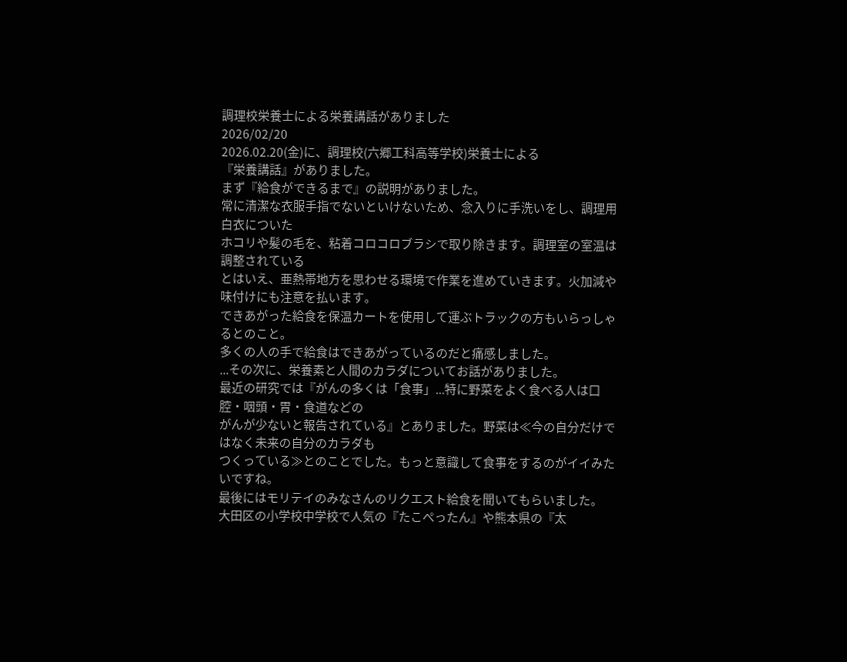調理校栄養士による栄養講話がありました
2026/02/20
2026.02.20(金)に、調理校(六郷工科高等学校)栄養士による
『栄養講話』がありました。
まず『給食ができるまで』の説明がありました。
常に清潔な衣服手指でないといけないため、念入りに手洗いをし、調理用白衣についた
ホコリや髪の毛を、粘着コロコロブラシで取り除きます。調理室の室温は調整されている
とはいえ、亜熱帯地方を思わせる環境で作業を進めていきます。火加減や味付けにも注意を払います。
できあがった給食を保温カートを使用して運ぶトラックの方もいらっしゃるとのこと。
多くの人の手で給食はできあがっているのだと痛感しました。
...その次に、栄養素と人間のカラダについてお話がありました。
最近の研究では『がんの多くは「食事」...特に野菜をよく食べる人は口腔・咽頭・胃・食道などの
がんが少ないと報告されている』とありました。野菜は≪今の自分だけではなく未来の自分のカラダも
つくっている≫とのことでした。もっと意識して食事をするのがイイみたいですね。
最後にはモリテイのみなさんのリクエスト給食を聞いてもらいました。
大田区の小学校中学校で人気の『たこぺったん』や熊本県の『太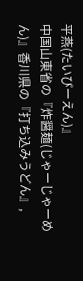平燕(たいぴーえん)』
中国山東省の『炸醤麺(じゃーじゃーめん)』香川県の『打ち込みうどん』,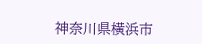神奈川県横浜市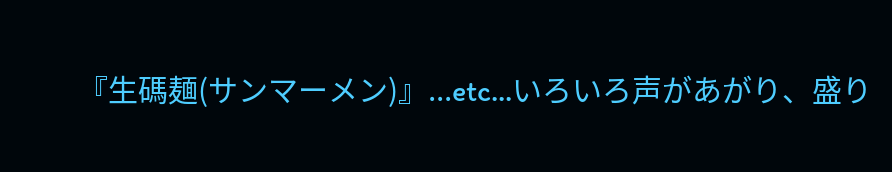『生碼麺(サンマーメン)』...etc...いろいろ声があがり、盛り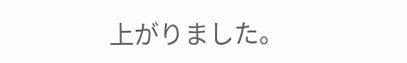上がりました。